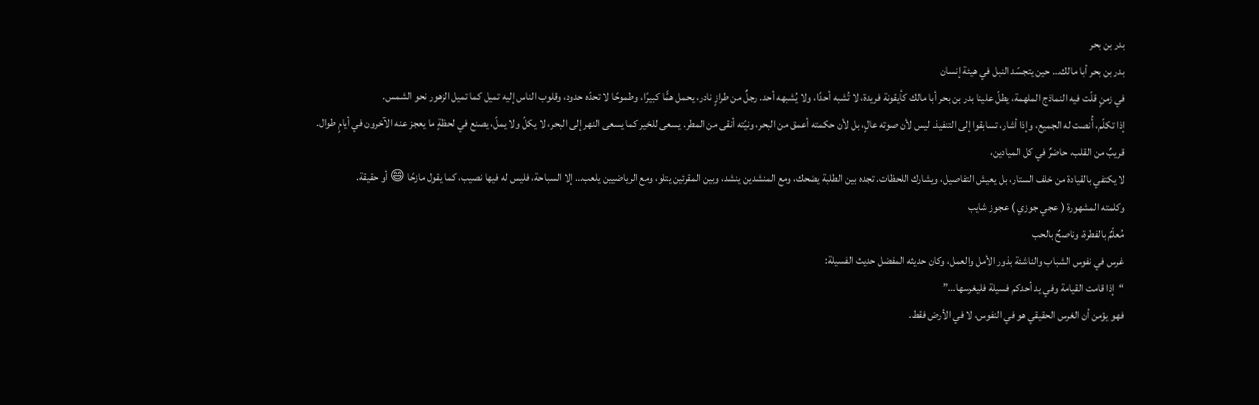بدر بن بحر
بدر بن بحر أبا مالك… حين يتجسّد النبل في هيئة إنسان
في زمنٍ قلّت فيه النماذج الملهمة، يطلّ علينا بدر بن بحر أبا مالك كأيقونة فريدة، لا تُشبه أحدًا، ولا يُشبهه أحد. رجلٌ من طرازٍ نادر، يحمل همًّا كبيرًا، وطموحًا لا تحدّه حدود، وقلوب الناس إليه تميل كما تميل الزهور نحو الشمس.
إذا تكلّم، أُنصت له الجميع، وإذا أشار، تسابقوا إلى التنفيذ. ليس لأن صوته عالٍ، بل لأن حكمته أعمق من البحر، ونيّته أنقى من المطر. يسعى للخير كما يسعى النهر إلى البحر، لا يكلّ ولا يملّ، يصنع في لحظةٍ ما يعجز عنه الآخرون في أيامٍ طوال.
قريبٌ من القلب، حاضرٌ في كل الميادين،
لا يكتفي بالقيادة من خلف الستار، بل يعيش التفاصيل، ويشارك اللحظات. تجده بين الطلبة يضحك، ومع المنشدين ينشد، وبين المقرئين يتلو، ومع الرياضيين يلعب… إلا السباحة، فليس له فيها نصيب، كما يقول مازحًا 😄 أو حقيقة.
وكلمته المشهورة ( عجي جوزي ) عجوز شايب
مُعلّمٌ بالفطرة، وناصحٌ بالحب
غرس في نفوس الشباب والناشئة بذور الأمل والعمل، وكان حديثه المفضل حديث الفسيلة:
“إذا قامت القيامة وفي يد أحدكم فسيلة فليغرسها…”
فهو يؤمن أن الغرس الحقيقي هو في النفوس، لا في الأرض فقط.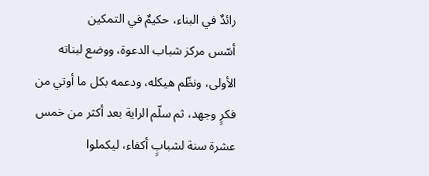رائدٌ في البناء، حكيمٌ في التمكين
أسّس مركز شباب الدعوة، ووضع لبناته الأولى، ونظّم هيكله، ودعمه بكل ما أوتي من فكرٍ وجهد، ثم سلّم الراية بعد أكثر من خمس عشرة سنة لشبابٍ أكفاء، ليكملوا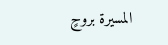المسيرة بروحٍ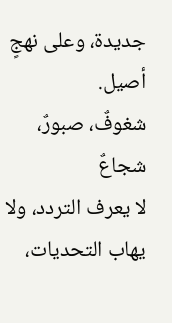جديدة، وعلى نهجٍ أصيل.
شغوفٌ، صبورٌ، شجاعٌ
لا يعرف التردد، ولا يهاب التحديات،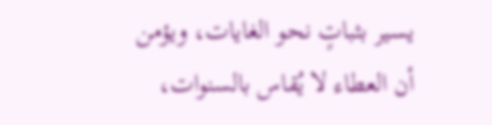يسير بثباتٍ نحو الغايات، ويؤمن أن العطاء لا يُقاس بالسنوات،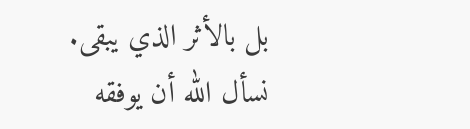بل بالأثر الذي يبقى.
نسأل الله أن يوفقه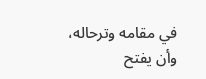في مقامه وترحاله، وأن يفتح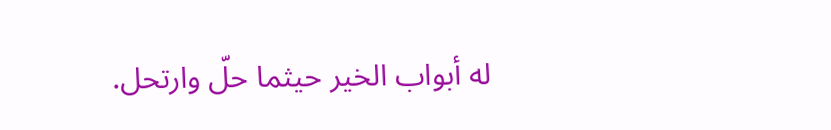له أبواب الخير حيثما حلّ وارتحل.